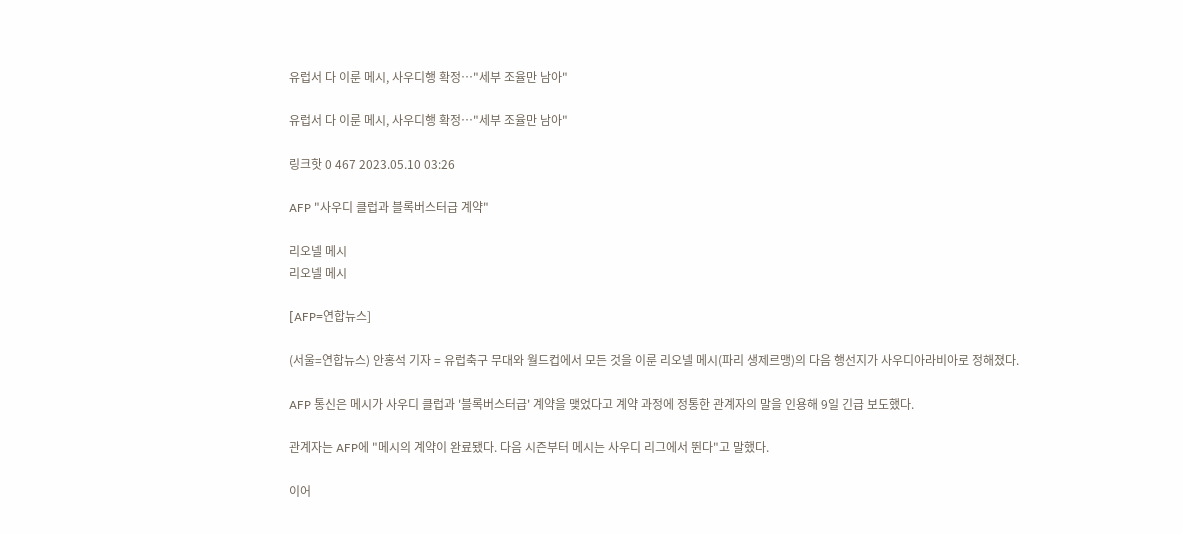유럽서 다 이룬 메시, 사우디행 확정…"세부 조율만 남아"

유럽서 다 이룬 메시, 사우디행 확정…"세부 조율만 남아"

링크핫 0 467 2023.05.10 03:26

AFP "사우디 클럽과 블록버스터급 계약"

리오넬 메시
리오넬 메시

[AFP=연합뉴스]

(서울=연합뉴스) 안홍석 기자 = 유럽축구 무대와 월드컵에서 모든 것을 이룬 리오넬 메시(파리 생제르맹)의 다음 행선지가 사우디아라비아로 정해졌다.

AFP 통신은 메시가 사우디 클럽과 '블록버스터급' 계약을 맺었다고 계약 과정에 정통한 관계자의 말을 인용해 9일 긴급 보도했다.

관계자는 AFP에 "메시의 계약이 완료됐다. 다음 시즌부터 메시는 사우디 리그에서 뛴다"고 말했다.

이어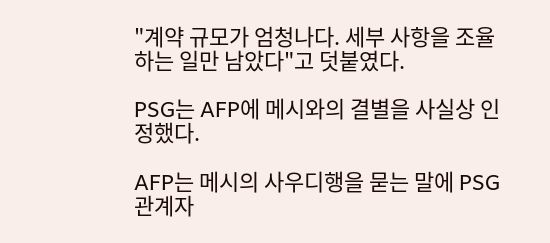"계약 규모가 엄청나다. 세부 사항을 조율하는 일만 남았다"고 덧붙였다.

PSG는 AFP에 메시와의 결별을 사실상 인정했다.

AFP는 메시의 사우디행을 묻는 말에 PSG 관계자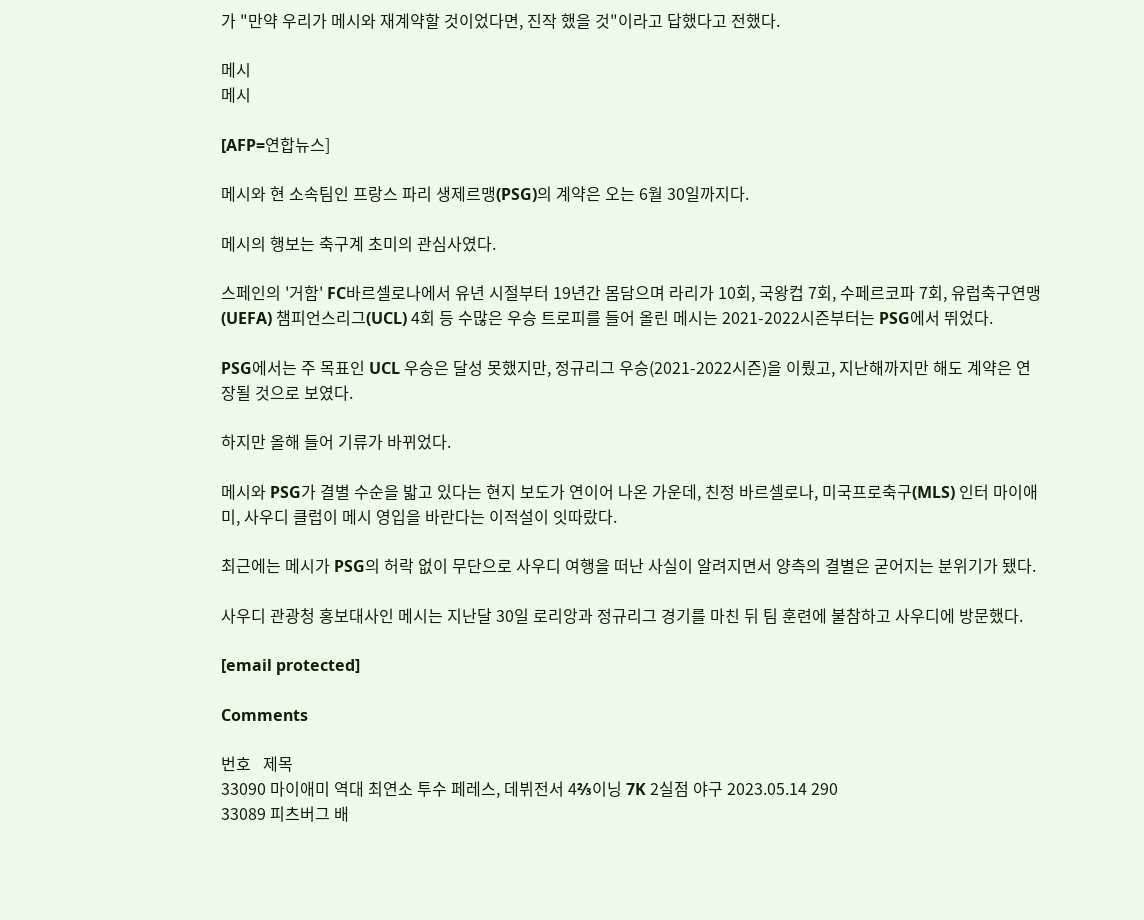가 "만약 우리가 메시와 재계약할 것이었다면, 진작 했을 것"이라고 답했다고 전했다.

메시
메시

[AFP=연합뉴스]

메시와 현 소속팀인 프랑스 파리 생제르맹(PSG)의 계약은 오는 6월 30일까지다.

메시의 행보는 축구계 초미의 관심사였다.

스페인의 '거함' FC바르셀로나에서 유년 시절부터 19년간 몸담으며 라리가 10회, 국왕컵 7회, 수페르코파 7회, 유럽축구연맹(UEFA) 챔피언스리그(UCL) 4회 등 수많은 우승 트로피를 들어 올린 메시는 2021-2022시즌부터는 PSG에서 뛰었다.

PSG에서는 주 목표인 UCL 우승은 달성 못했지만, 정규리그 우승(2021-2022시즌)을 이뤘고, 지난해까지만 해도 계약은 연장될 것으로 보였다.

하지만 올해 들어 기류가 바뀌었다.

메시와 PSG가 결별 수순을 밟고 있다는 현지 보도가 연이어 나온 가운데, 친정 바르셀로나, 미국프로축구(MLS) 인터 마이애미, 사우디 클럽이 메시 영입을 바란다는 이적설이 잇따랐다.

최근에는 메시가 PSG의 허락 없이 무단으로 사우디 여행을 떠난 사실이 알려지면서 양측의 결별은 굳어지는 분위기가 됐다.

사우디 관광청 홍보대사인 메시는 지난달 30일 로리앙과 정규리그 경기를 마친 뒤 팀 훈련에 불참하고 사우디에 방문했다.

[email protected]

Comments

번호   제목
33090 마이애미 역대 최연소 투수 페레스, 데뷔전서 4⅔이닝 7K 2실점 야구 2023.05.14 290
33089 피츠버그 배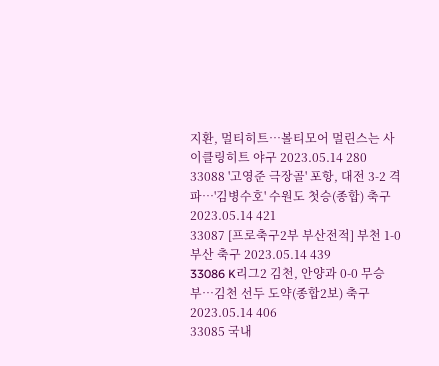지환, 멀티히트…볼티모어 멀린스는 사이클링히트 야구 2023.05.14 280
33088 '고영준 극장골' 포항, 대전 3-2 격파…'김병수호' 수원도 첫승(종합) 축구 2023.05.14 421
33087 [프로축구2부 부산전적] 부천 1-0 부산 축구 2023.05.14 439
33086 K리그2 김천, 안양과 0-0 무승부…김천 선두 도약(종합2보) 축구 2023.05.14 406
33085 국내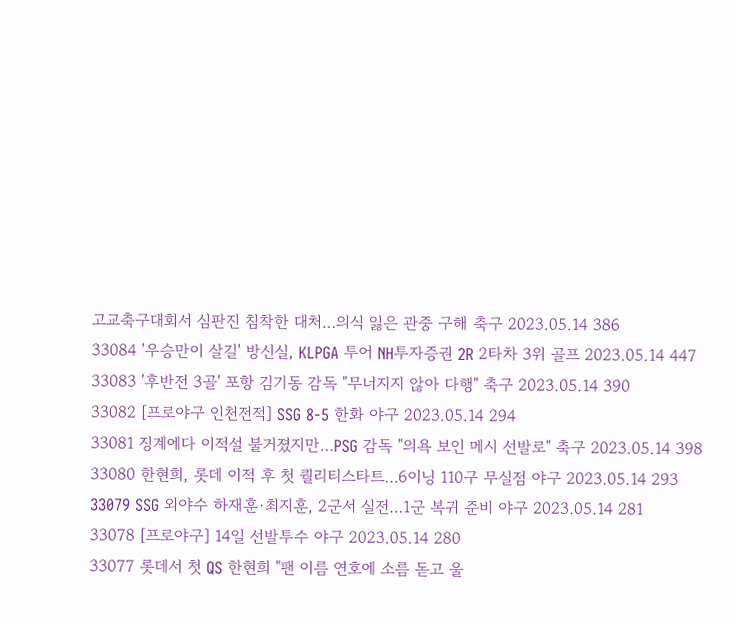고교축구대회서 심판진 침착한 대처…의식 잃은 관중 구해 축구 2023.05.14 386
33084 '우승만이 살길' 방신실, KLPGA 투어 NH투자증권 2R 2타차 3위 골프 2023.05.14 447
33083 '후반전 3골' 포항 김기동 감독 "무너지지 않아 다행" 축구 2023.05.14 390
33082 [프로야구 인천전적] SSG 8-5 한화 야구 2023.05.14 294
33081 징계에다 이적설 불거졌지만…PSG 감독 "의욕 보인 메시 선발로" 축구 2023.05.14 398
33080 한현희, 롯데 이적 후 첫 퀄리티스타트…6이닝 110구 무실점 야구 2023.05.14 293
33079 SSG 외야수 하재훈·최지훈, 2군서 실전…1군 복귀 준비 야구 2023.05.14 281
33078 [프로야구] 14일 선발투수 야구 2023.05.14 280
33077 롯데서 첫 QS 한현희 "팬 이름 연호에 소름 돋고 울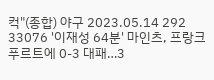컥"(종합) 야구 2023.05.14 292
33076 '이재성 64분' 마인츠, 프랑크푸르트에 0-3 대패…3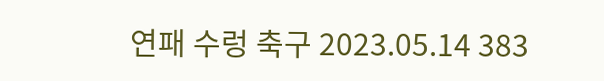연패 수렁 축구 2023.05.14 383